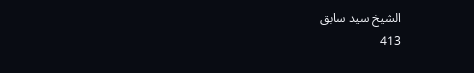الشيخ سيد سابق
413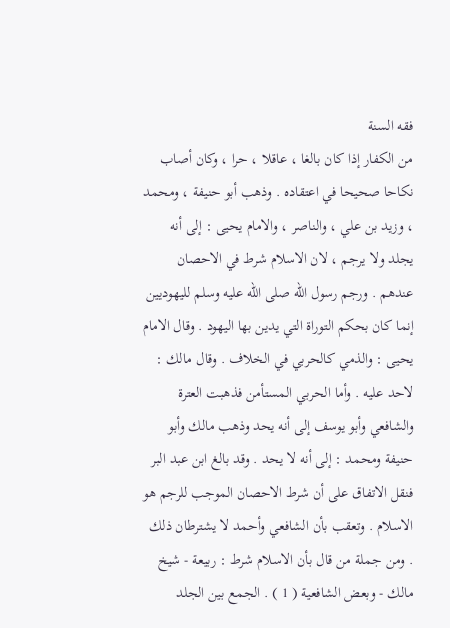فقه السنة
من الكفار إذا كان بالغا ، عاقلا ، حرا ، وكان أصاب نكاحا صحيحا في اعتقاده . وذهب أبو حنيفة ، ومحمد ، وزيد بن علي ، والناصر ، والامام يحيى : إلى أنه يجلد ولا يرجم ، لان الاسلام شرط في الاحصان عندهم . ورجم رسول الله صلى الله عليه وسلم لليهوديين إنما كان بحكم التوراة التي يدين بها اليهود . وقال الامام يحيى : والذمي كالحربي في الخلاف . وقال مالك : لاحد عليه . وأما الحربي المستأمن فذهبت العترة والشافعي وأبو يوسف إلى أنه يحد وذهب مالك وأبو حنيفة ومحمد : إلى أنه لا يحد . وقد بالغ ابن عبد البر فنقل الاتفاق على أن شرط الاحصان الموجب للرجم هو الاسلام . وتعقب بأن الشافعي وأحمد لا يشترطان ذلك . ومن جملة من قال بأن الاسلام شرط : ربيعة - شيخ مالك - وبعض الشافعية ( 1 ) . الجمع بين الجلد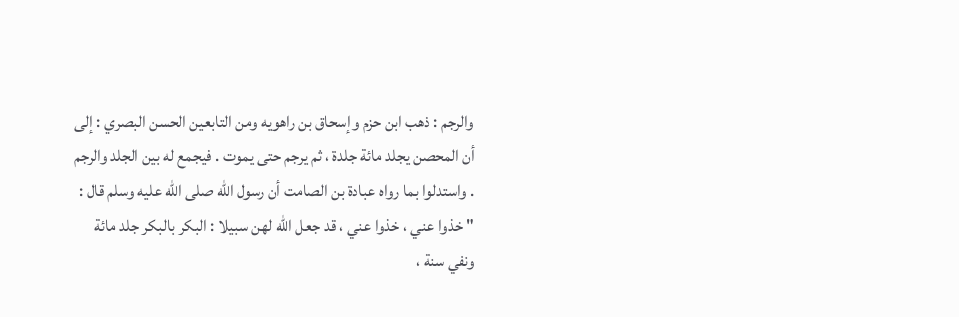والرجم : ذهب ابن حزم وإسحاق بن راهويه ومن التابعين الحسن البصري : إلى أن المحصن يجلد مائة جلدة ، ثم يرجم حتى يموت . فيجمع له بين الجلد والرجم . واستدلوا بما رواه عبادة بن الصامت أن رسول الله صلى الله عليه وسلم قال : " خذوا عني ، خذوا عني ، قد جعل الله لهن سبيلا : البكر بالبكر جلد مائة ونفي سنة ،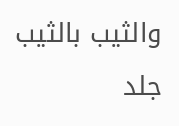والثيب بالثيب جلد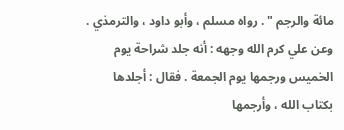مائة والرجم " . رواه مسلم ، وأبو داود ، والترمذي . وعن علي كرم الله وجهه : أنه جلد شراحة يوم الخميس ورجمها يوم الجمعة . فقال : أجلدها بكتاب الله ، وأرجمها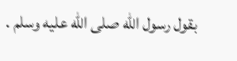بقول رسول الله صلى الله عليه وسلم .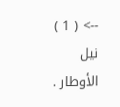--> ( 1 ) نيل الأوطار .